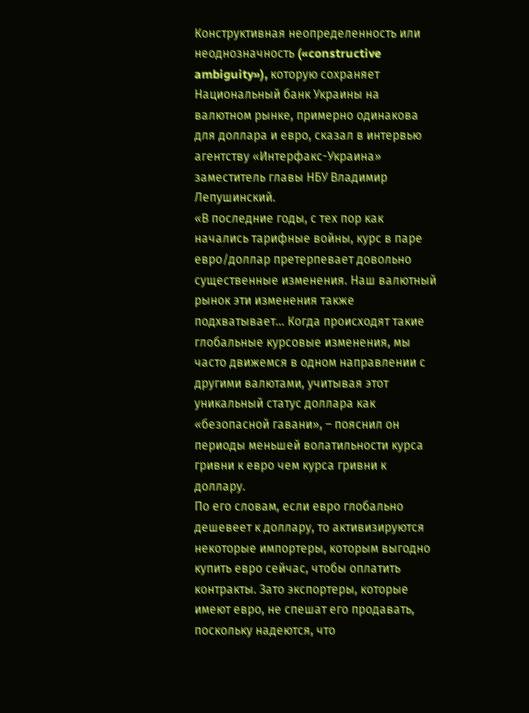Конструктивная неопределенность или неоднозначность («constructive ambiguity»), которую сохраняет Национальный банк Украины на валютном рынке, примерно одинакова для доллара и евро, сказал в интервью агентству «Интерфакс-Украина» заместитель главы НБУ Владимир Лепушинский.
«В последние годы, с тех пор как начались тарифные войны, курс в паре евро/доллар претерпевает довольно существенные изменения. Наш валютный рынок эти изменения также подхватывает… Когда происходят такие глобальные курсовые изменения, мы часто движемся в одном направлении с другими валютами, учитывая этот уникальный статус доллара как «безопасной гавани», – пояснил он периоды меньшей волатильности курса гривни к евро чем курса гривни к доллару.
По его словам, если евро глобально дешевеет к доллару, то активизируются некоторые импортеры, которым выгодно купить евро сейчас, чтобы оплатить контракты. Зато экспортеры, которые имеют евро, не спешат его продавать, поскольку надеются, что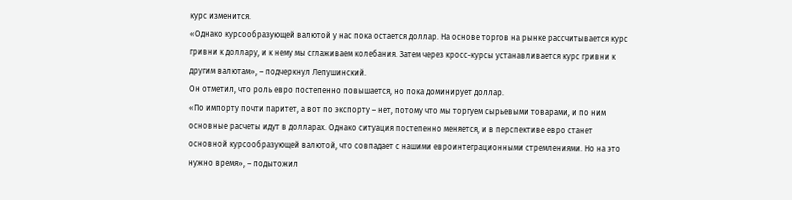курс изменится.
«Однако курсообразующей валютой у нас пока остается доллар. На основе торгов на рынке рассчитывается курс гривни к доллару, и к нему мы сглаживаем колебания. Затем через кросс-курсы устанавливается курс гривни к другим валютам», – подчеркнул Лепушинский.
Он отметил, что роль евро постепенно повышается, но пока доминирует доллар.
«По импорту почти паритет, а вот по экспорту – нет, потому что мы торгуем сырьевыми товарами, и по ним основные расчеты идут в долларах. Однако ситуация постепенно меняется, и в перспективе евро станет основной курсообразующей валютой, что совпадает с нашими евроинтеграционными стремлениями. Но на это нужно время», – подытожил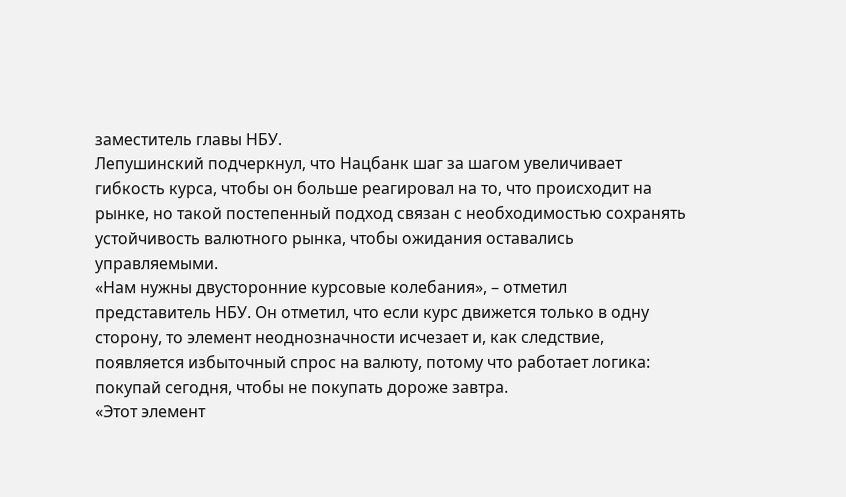заместитель главы НБУ.
Лепушинский подчеркнул, что Нацбанк шаг за шагом увеличивает гибкость курса, чтобы он больше реагировал на то, что происходит на рынке, но такой постепенный подход связан с необходимостью сохранять устойчивость валютного рынка, чтобы ожидания оставались управляемыми.
«Нам нужны двусторонние курсовые колебания», – отметил представитель НБУ. Он отметил, что если курс движется только в одну сторону, то элемент неоднозначности исчезает и, как следствие, появляется избыточный спрос на валюту, потому что работает логика: покупай сегодня, чтобы не покупать дороже завтра.
«Этот элемент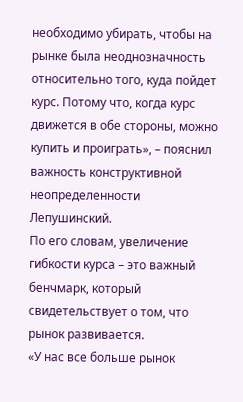необходимо убирать, чтобы на рынке была неоднозначность относительно того, куда пойдет курс. Потому что, когда курс движется в обе стороны, можно купить и проиграть», – пояснил важность конструктивной неопределенности Лепушинский.
По его словам, увеличение гибкости курса – это важный бенчмарк, который свидетельствует о том, что рынок развивается.
«У нас все больше рынок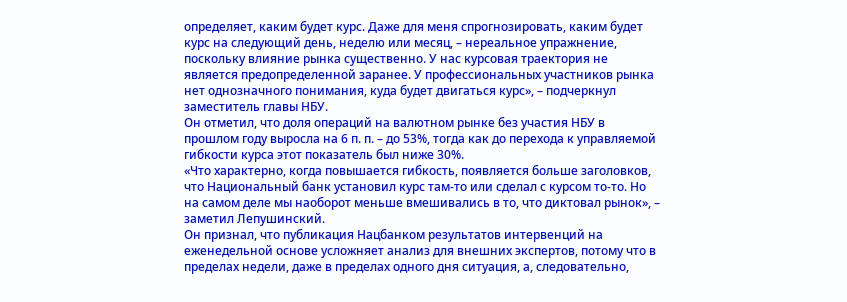определяет, каким будет курс. Даже для меня спрогнозировать, каким будет курс на следующий день, неделю или месяц, – нереальное упражнение, поскольку влияние рынка существенно. У нас курсовая траектория не является предопределенной заранее. У профессиональных участников рынка нет однозначного понимания, куда будет двигаться курс», – подчеркнул заместитель главы НБУ.
Он отметил, что доля операций на валютном рынке без участия НБУ в прошлом году выросла на 6 п. п. – до 53%, тогда как до перехода к управляемой гибкости курса этот показатель был ниже 30%.
«Что характерно, когда повышается гибкость, появляется больше заголовков, что Национальный банк установил курс там-то или сделал с курсом то-то. Но на самом деле мы наоборот меньше вмешивались в то, что диктовал рынок», – заметил Лепушинский.
Он признал, что публикация Нацбанком результатов интервенций на еженедельной основе усложняет анализ для внешних экспертов, потому что в пределах недели, даже в пределах одного дня ситуация, а, следовательно,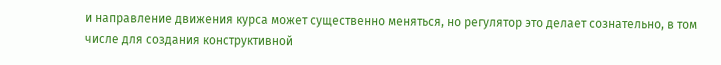и направление движения курса может существенно меняться, но регулятор это делает сознательно, в том числе для создания конструктивной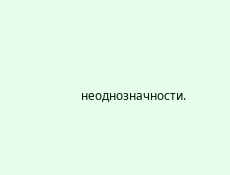неоднозначности.